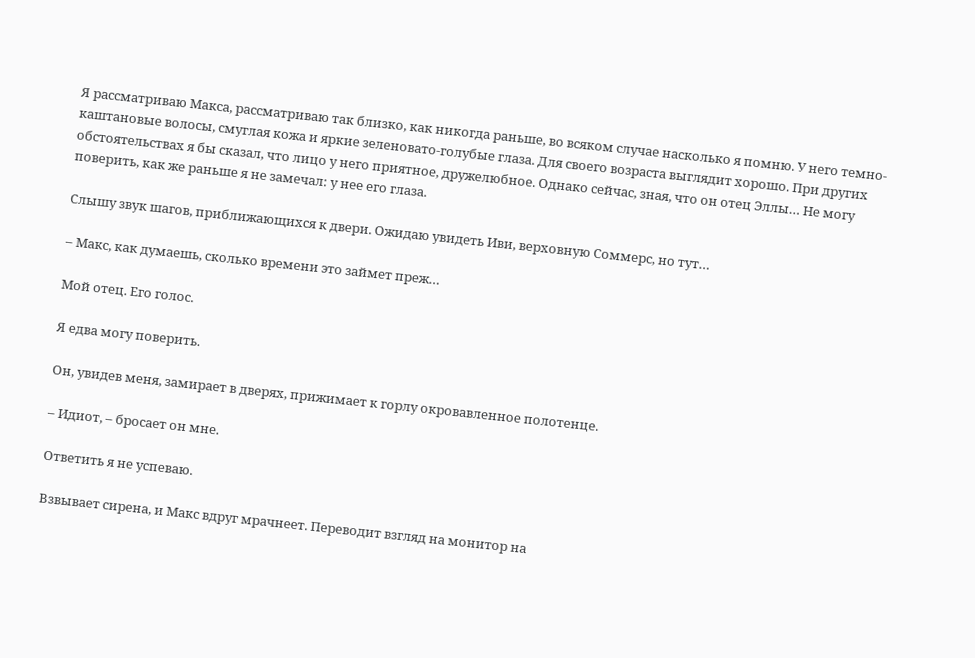Я рассматриваю Макса, рассматриваю так близко, как никогда раньше, во всяком случае насколько я помню. У него темно-каштановые волосы, смуглая кожа и яркие зеленовато-голубые глаза. Для своего возраста выглядит хорошо. При других обстоятельствах я бы сказал, что лицо у него приятное, дружелюбное. Однако сейчас, зная, что он отец Эллы… Не могу поверить, как же раньше я не замечал: у нее его глаза.

Слышу звук шагов, приближающихся к двери. Ожидаю увидеть Иви, верховную Соммерс, но тут…

– Макс, как думаешь, сколько времени это займет преж…

Мой отец. Его голос.

Я едва могу поверить.

Он, увидев меня, замирает в дверях, прижимает к горлу окровавленное полотенце.

– Идиот, – бросает он мне.

Ответить я не успеваю.

Взвывает сирена, и Макс вдруг мрачнеет. Переводит взгляд на монитор на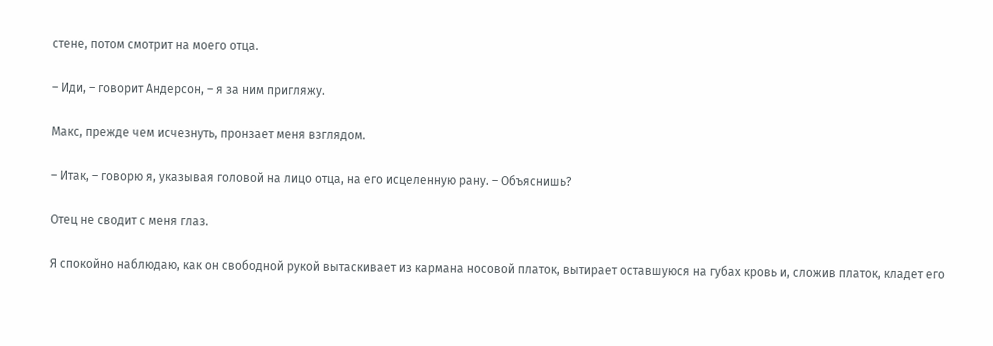стене, потом смотрит на моего отца.

– Иди, – говорит Андерсон, – я за ним пригляжу.

Макс, прежде чем исчезнуть, пронзает меня взглядом.

– Итак, – говорю я, указывая головой на лицо отца, на его исцеленную рану. – Объяснишь?

Отец не сводит с меня глаз.

Я спокойно наблюдаю, как он свободной рукой вытаскивает из кармана носовой платок, вытирает оставшуюся на губах кровь и, сложив платок, кладет его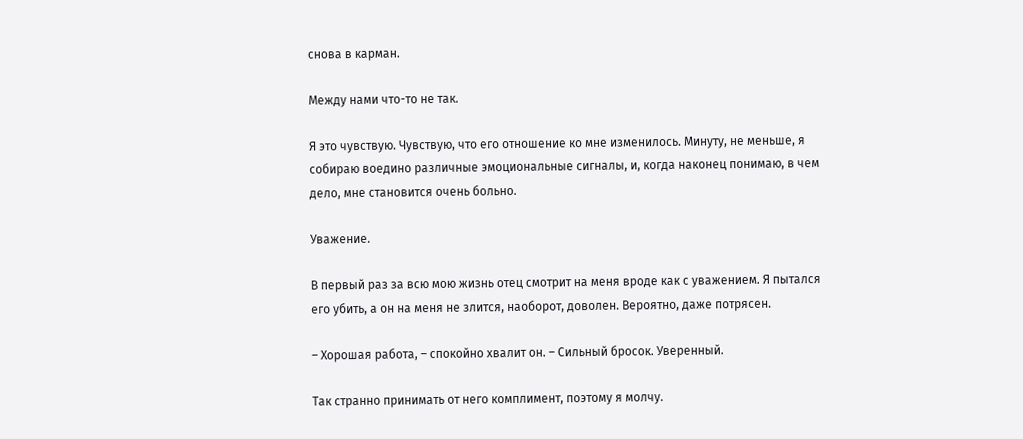снова в карман.

Между нами что-то не так.

Я это чувствую. Чувствую, что его отношение ко мне изменилось. Минуту, не меньше, я собираю воедино различные эмоциональные сигналы, и, когда наконец понимаю, в чем дело, мне становится очень больно.

Уважение.

В первый раз за всю мою жизнь отец смотрит на меня вроде как с уважением. Я пытался его убить, а он на меня не злится, наоборот, доволен. Вероятно, даже потрясен.

– Хорошая работа, – спокойно хвалит он. – Сильный бросок. Уверенный.

Так странно принимать от него комплимент, поэтому я молчу.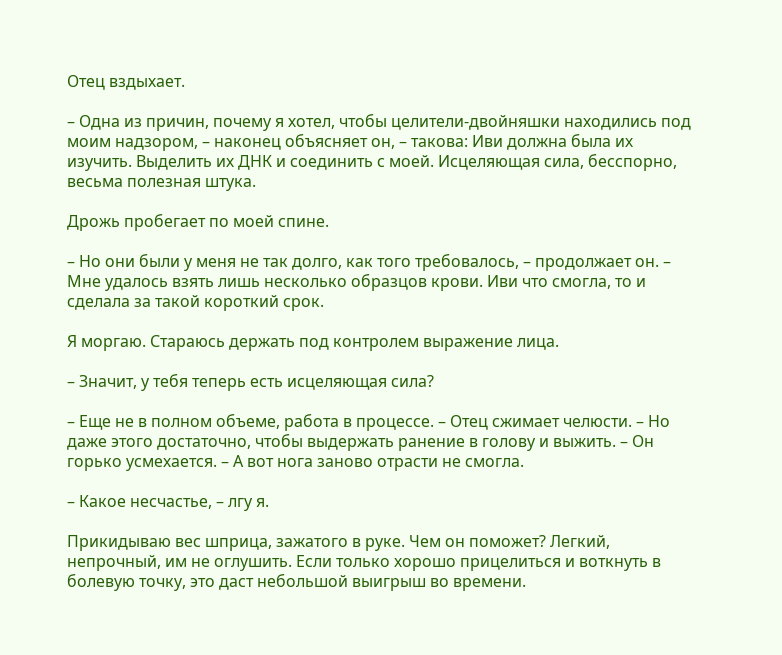Отец вздыхает.

– Одна из причин, почему я хотел, чтобы целители-двойняшки находились под моим надзором, – наконец объясняет он, – такова: Иви должна была их изучить. Выделить их ДНК и соединить с моей. Исцеляющая сила, бесспорно, весьма полезная штука.

Дрожь пробегает по моей спине.

– Но они были у меня не так долго, как того требовалось, – продолжает он. – Мне удалось взять лишь несколько образцов крови. Иви что смогла, то и сделала за такой короткий срок.

Я моргаю. Стараюсь держать под контролем выражение лица.

– Значит, у тебя теперь есть исцеляющая сила?

– Еще не в полном объеме, работа в процессе. – Отец сжимает челюсти. – Но даже этого достаточно, чтобы выдержать ранение в голову и выжить. – Он горько усмехается. – А вот нога заново отрасти не смогла.

– Какое несчастье, – лгу я.

Прикидываю вес шприца, зажатого в руке. Чем он поможет? Легкий, непрочный, им не оглушить. Если только хорошо прицелиться и воткнуть в болевую точку, это даст небольшой выигрыш во времени.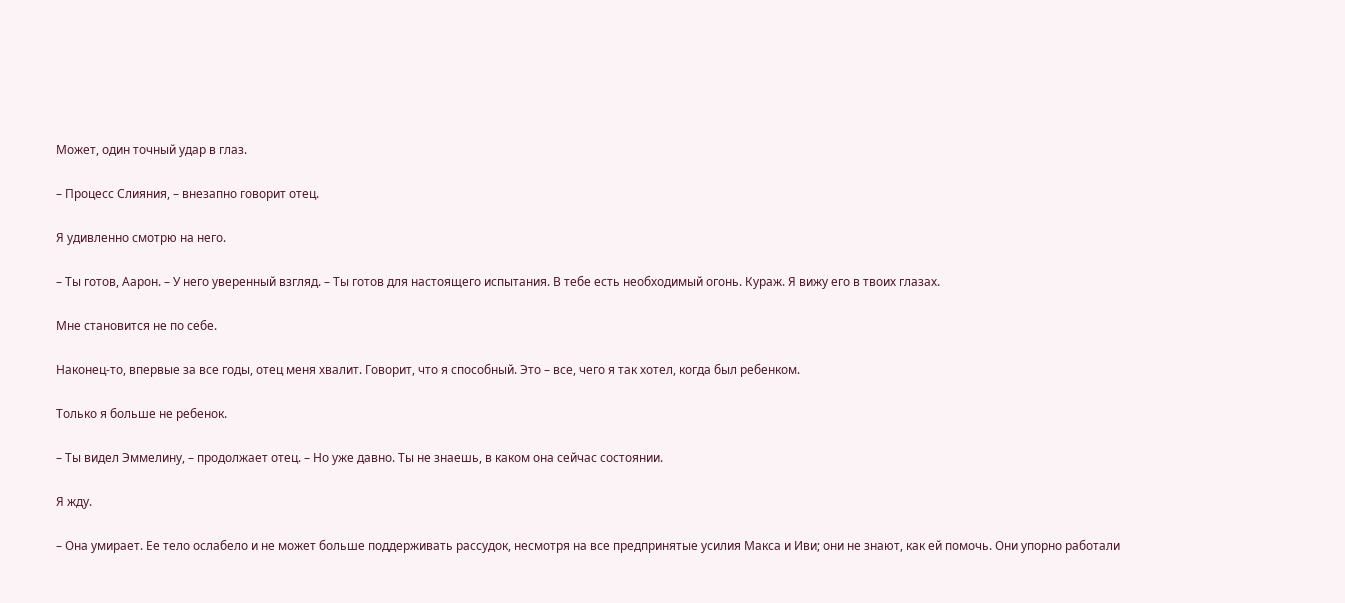Может, один точный удар в глаз.

– Процесс Слияния, – внезапно говорит отец.

Я удивленно смотрю на него.

– Ты готов, Аарон. – У него уверенный взгляд. – Ты готов для настоящего испытания. В тебе есть необходимый огонь. Кураж. Я вижу его в твоих глазах.

Мне становится не по себе.

Наконец-то, впервые за все годы, отец меня хвалит. Говорит, что я способный. Это – все, чего я так хотел, когда был ребенком.

Только я больше не ребенок.

– Ты видел Эммелину, – продолжает отец. – Но уже давно. Ты не знаешь, в каком она сейчас состоянии.

Я жду.

– Она умирает. Ее тело ослабело и не может больше поддерживать рассудок, несмотря на все предпринятые усилия Макса и Иви; они не знают, как ей помочь. Они упорно работали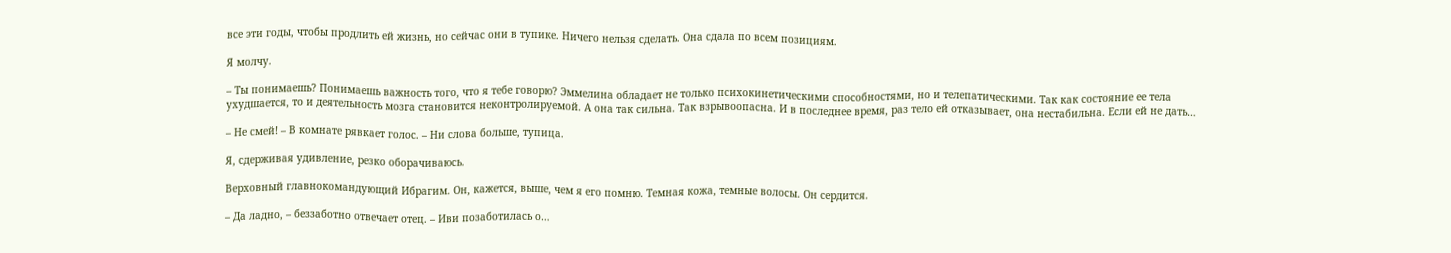все эти годы, чтобы продлить ей жизнь, но сейчас они в тупике. Ничего нельзя сделать. Она сдала по всем позициям.

Я молчу.

– Ты понимаешь? Понимаешь важность того, что я тебе говорю? Эммелина обладает не только психокинетическими способностями, но и телепатическими. Так как состояние ее тела ухудшается, то и деятельность мозга становится неконтролируемой. А она так сильна. Так взрывоопасна. И в последнее время, раз тело ей отказывает, она нестабильна. Если ей не дать…

– Не смей! – В комнате рявкает голос. – Ни слова больше, тупица.

Я, сдерживая удивление, резко оборачиваюсь.

Верховный главнокомандующий Ибрагим. Он, кажется, выше, чем я его помню. Темная кожа, темные волосы. Он сердится.

– Да ладно, – беззаботно отвечает отец. – Иви позаботилась о…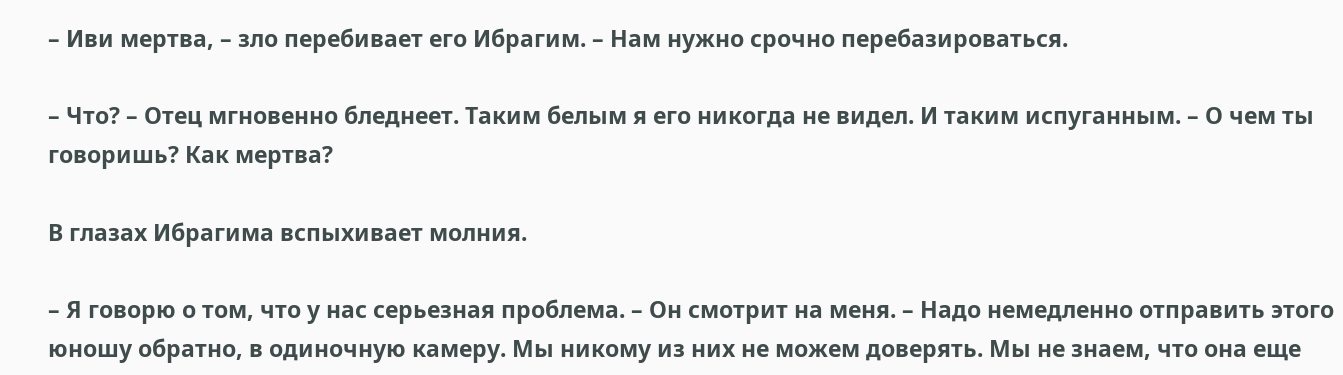– Иви мертва, – зло перебивает его Ибрагим. – Нам нужно срочно перебазироваться.

– Что? – Отец мгновенно бледнеет. Таким белым я его никогда не видел. И таким испуганным. – О чем ты говоришь? Как мертва?

В глазах Ибрагима вспыхивает молния.

– Я говорю о том, что у нас серьезная проблема. – Он смотрит на меня. – Надо немедленно отправить этого юношу обратно, в одиночную камеру. Мы никому из них не можем доверять. Мы не знаем, что она еще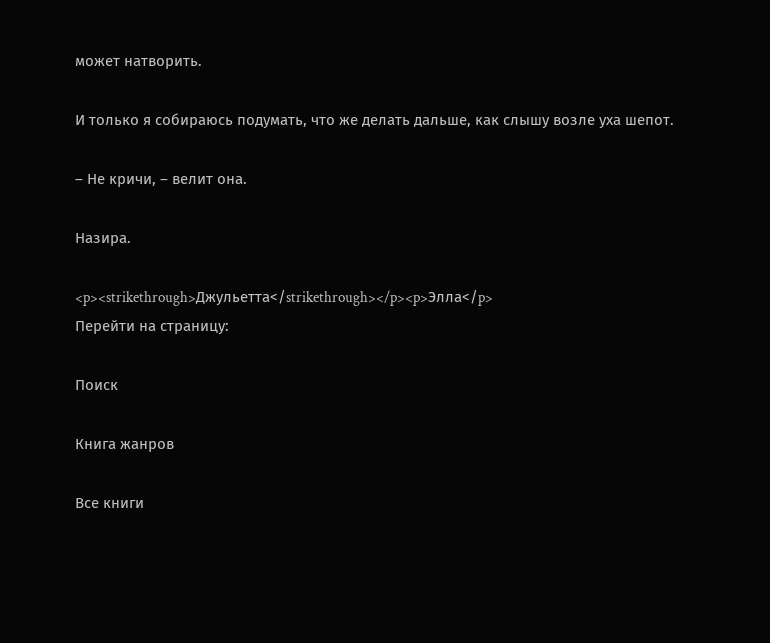может натворить.

И только я собираюсь подумать, что же делать дальше, как слышу возле уха шепот.

– Не кричи, – велит она.

Назира.

<p><strikethrough>Джульетта</strikethrough></p><p>Элла</p>
Перейти на страницу:

Поиск

Книга жанров

Все книги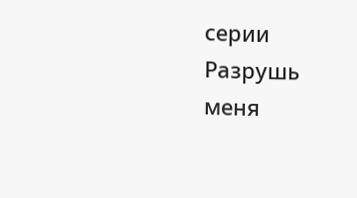серии Разрушь меня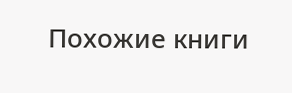Похожие книги